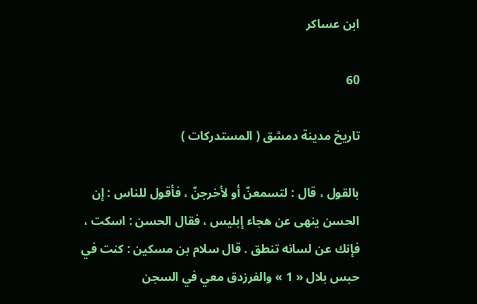ابن عساكر

60

تاريخ مدينة دمشق ( المستدركات )

بالقول ، قال : لتسمعنّ أو لأخرجنّ ، فأقول للناس : إن الحسن ينهى عن هجاء إبليس ، فقال الحسن : اسكت ، فإنك عن لسانه تنطق . قال سلام بن مسكين : كنت في حبس بلال « 1 » والفرزدق معي في السجن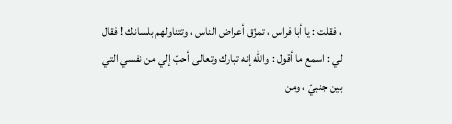، فقلت : يا أبا فراس ، تمزّق أعراض الناس ، وتتناولهم بلسانك ! فقال لي : اسمع ما أقول : واللّه إنه تبارك وتعالى أحبّ إلي من نفسي التي بين جنبيّ ، ومن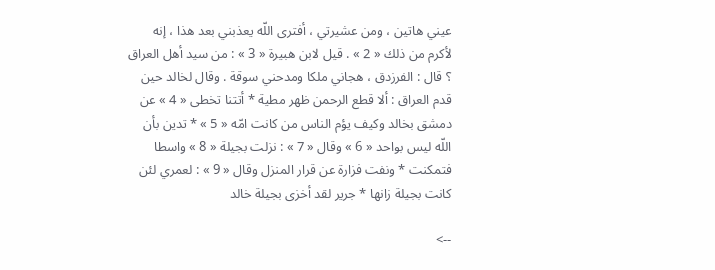عيني هاتين ، ومن عشيرتي ، أفترى اللّه يعذبني بعد هذا ، إنه لأكرم من ذلك « 2 » . قيل لابن هبيرة « 3 » : من سيد أهل العراق ؟ قال : الفرزدق ، هجاني ملكا ومدحني سوقة . وقال لخالد حين قدم العراق : ألا قطع الرحمن ظهر مطية * أتتنا تخطى « 4 » عن دمشق بخالد وكيف يؤم الناس من كانت امّه « 5 » * تدين بأن اللّه ليس بواحد « 6 » وقال « 7 » : نزلت بجيلة « 8 » واسطا فتمكنت * ونفت فزارة عن قرار المنزل وقال « 9 » : لعمري لئن كانت بجيلة زانها * جرير لقد أخزى بجيلة خالد

-->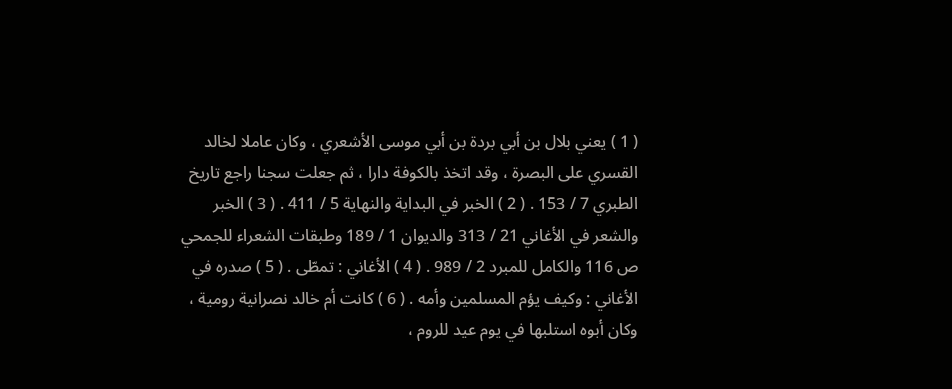( 1 ) يعني بلال بن أبي بردة بن أبي موسى الأشعري ، وكان عاملا لخالد القسري على البصرة ، وقد اتخذ بالكوفة دارا ، ثم جعلت سجنا راجع تاريخ الطبري 7 / 153 . ( 2 ) الخبر في البداية والنهاية 5 / 411 . ( 3 ) الخبر والشعر في الأغاني 21 / 313 والديوان 1 / 189 وطبقات الشعراء للجمحي ص 116 والكامل للمبرد 2 / 989 . ( 4 ) الأغاني : تمطّى . ( 5 ) صدره في الأغاني : وكيف يؤم المسلمين وأمه . ( 6 ) كانت أم خالد نصرانية رومية ، وكان أبوه استلبها في يوم عيد للروم ،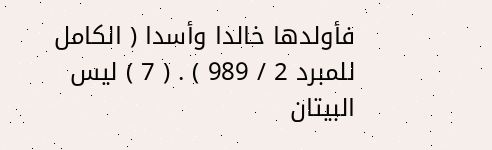فأولدها خالدا وأسدا ( الكامل للمبرد 2 / 989 ) . ( 7 ) ليس البيتان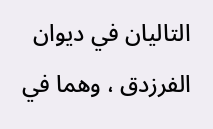التاليان في ديوان الفرزدق ، وهما في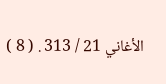الأغاني 21 / 313 . ( 8 )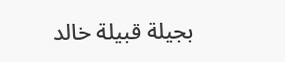بجيلة قبيلة خالد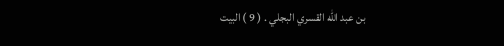بن عبد اللّه القسري البجلي . ( 9 ) البيت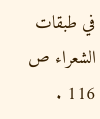في طبقات الشعراء ص 116 .